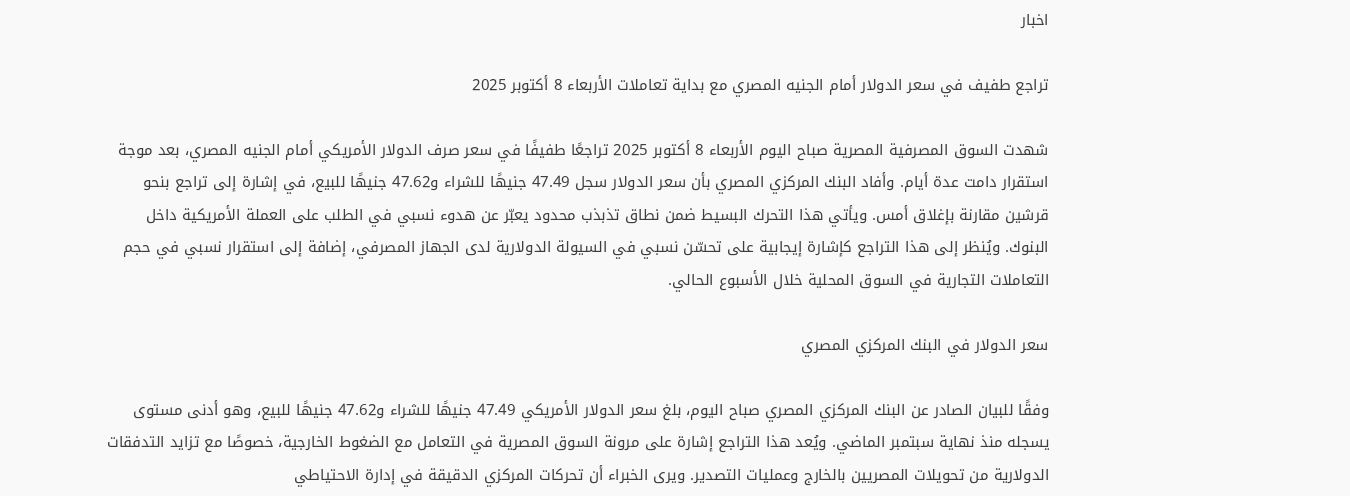اخبار

تراجع طفيف في سعر الدولار أمام الجنيه المصري مع بداية تعاملات الأربعاء 8 أكتوبر 2025

شهدت السوق المصرفية المصرية صباح اليوم الأربعاء 8 أكتوبر 2025 تراجعًا طفيفًا في سعر صرف الدولار الأمريكي أمام الجنيه المصري، بعد موجة استقرار دامت عدة أيام. وأفاد البنك المركزي المصري بأن سعر الدولار سجل 47.49 جنيهًا للشراء و47.62 جنيهًا للبيع، في إشارة إلى تراجع بنحو قرشين مقارنة بإغلاق أمس. ويأتي هذا التحرك البسيط ضمن نطاق تذبذب محدود يعبّر عن هدوء نسبي في الطلب على العملة الأمريكية داخل البنوك. ويُنظر إلى هذا التراجع كإشارة إيجابية على تحسّن نسبي في السيولة الدولارية لدى الجهاز المصرفي، إضافة إلى استقرار نسبي في حجم التعاملات التجارية في السوق المحلية خلال الأسبوع الحالي.

سعر الدولار في البنك المركزي المصري

وفقًا للبيان الصادر عن البنك المركزي المصري صباح اليوم، بلغ سعر الدولار الأمريكي 47.49 جنيهًا للشراء و47.62 جنيهًا للبيع، وهو أدنى مستوى يسجله منذ نهاية سبتمبر الماضي. ويُعد هذا التراجع إشارة على مرونة السوق المصرية في التعامل مع الضغوط الخارجية، خصوصًا مع تزايد التدفقات الدولارية من تحويلات المصريين بالخارج وعمليات التصدير. ويرى الخبراء أن تحركات المركزي الدقيقة في إدارة الاحتياطي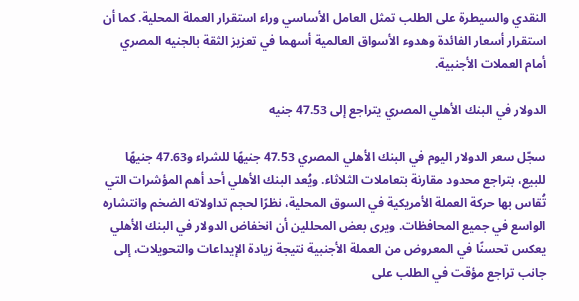النقدي والسيطرة على الطلب تمثل العامل الأساسي وراء استقرار العملة المحلية. كما أن استقرار أسعار الفائدة وهدوء الأسواق العالمية أسهما في تعزيز الثقة بالجنيه المصري أمام العملات الأجنبية.

الدولار في البنك الأهلي المصري يتراجع إلى 47.53 جنيه

سجّل سعر الدولار اليوم في البنك الأهلي المصري 47.53 جنيهًا للشراء و47.63 جنيهًا للبيع، بتراجع محدود مقارنة بتعاملات الثلاثاء. ويُعد البنك الأهلي أحد أهم المؤشرات التي تُقاس بها حركة العملة الأمريكية في السوق المحلية، نظرًا لحجم تداولاته الضخم وانتشاره الواسع في جميع المحافظات. ويرى بعض المحللين أن انخفاض الدولار في البنك الأهلي يعكس تحسنًا في المعروض من العملة الأجنبية نتيجة زيادة الإيداعات والتحويلات، إلى جانب تراجع مؤقت في الطلب على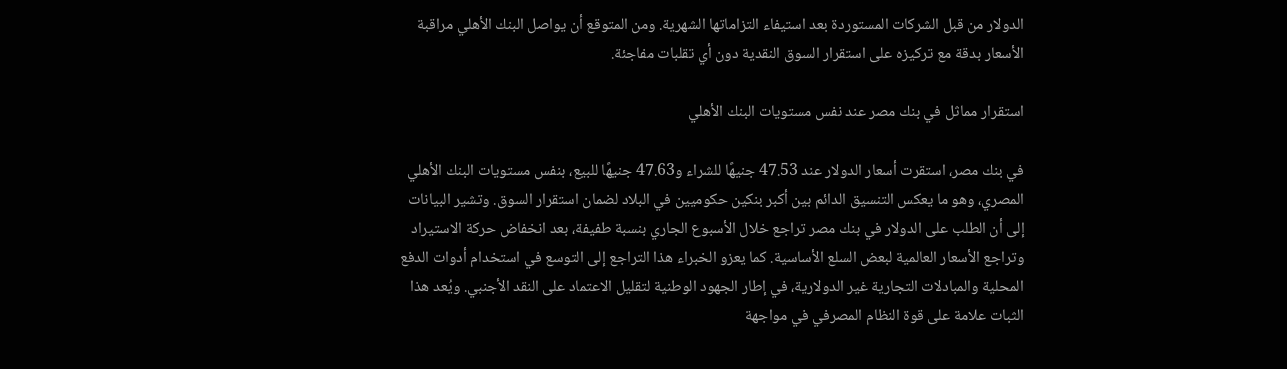الدولار من قبل الشركات المستوردة بعد استيفاء التزاماتها الشهرية. ومن المتوقع أن يواصل البنك الأهلي مراقبة الأسعار بدقة مع تركيزه على استقرار السوق النقدية دون أي تقلبات مفاجئة.

استقرار مماثل في بنك مصر عند نفس مستويات البنك الأهلي

في بنك مصر، استقرت أسعار الدولار عند 47.53 جنيهًا للشراء و47.63 جنيهًا للبيع، بنفس مستويات البنك الأهلي المصري، وهو ما يعكس التنسيق الدائم بين أكبر بنكين حكوميين في البلاد لضمان استقرار السوق. وتشير البيانات إلى أن الطلب على الدولار في بنك مصر تراجع خلال الأسبوع الجاري بنسبة طفيفة، بعد انخفاض حركة الاستيراد وتراجع الأسعار العالمية لبعض السلع الأساسية. كما يعزو الخبراء هذا التراجع إلى التوسع في استخدام أدوات الدفع المحلية والمبادلات التجارية غير الدولارية، في إطار الجهود الوطنية لتقليل الاعتماد على النقد الأجنبي. ويُعد هذا الثبات علامة على قوة النظام المصرفي في مواجهة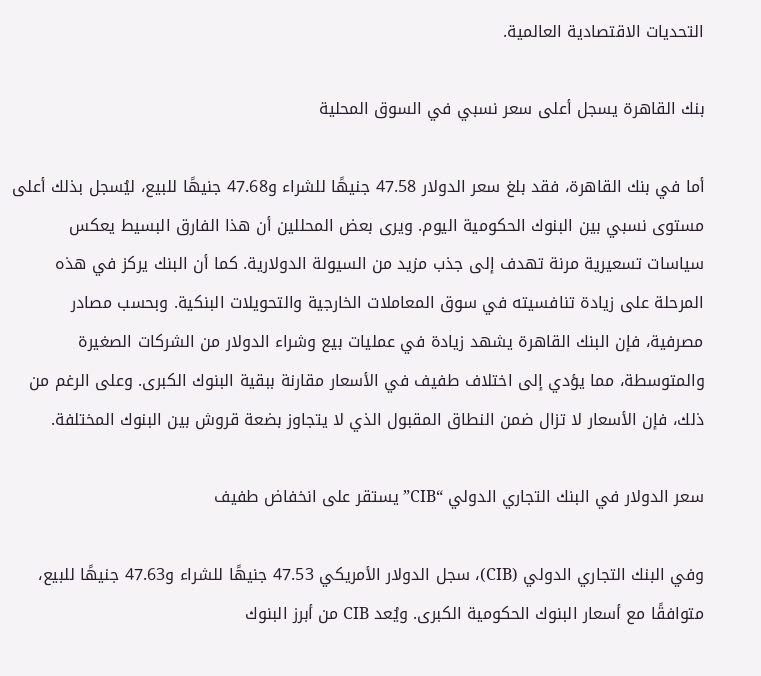التحديات الاقتصادية العالمية.

بنك القاهرة يسجل أعلى سعر نسبي في السوق المحلية

أما في بنك القاهرة، فقد بلغ سعر الدولار 47.58 جنيهًا للشراء و47.68 جنيهًا للبيع، ليُسجل بذلك أعلى مستوى نسبي بين البنوك الحكومية اليوم. ويرى بعض المحللين أن هذا الفارق البسيط يعكس سياسات تسعيرية مرنة تهدف إلى جذب مزيد من السيولة الدولارية. كما أن البنك يركز في هذه المرحلة على زيادة تنافسيته في سوق المعاملات الخارجية والتحويلات البنكية. وبحسب مصادر مصرفية، فإن البنك القاهرة يشهد زيادة في عمليات بيع وشراء الدولار من الشركات الصغيرة والمتوسطة، مما يؤدي إلى اختلاف طفيف في الأسعار مقارنة ببقية البنوك الكبرى. وعلى الرغم من ذلك، فإن الأسعار لا تزال ضمن النطاق المقبول الذي لا يتجاوز بضعة قروش بين البنوك المختلفة.

سعر الدولار في البنك التجاري الدولي “CIB” يستقر على انخفاض طفيف

وفي البنك التجاري الدولي (CIB)، سجل الدولار الأمريكي 47.53 جنيهًا للشراء و47.63 جنيهًا للبيع، متوافقًا مع أسعار البنوك الحكومية الكبرى. ويُعد CIB من أبرز البنوك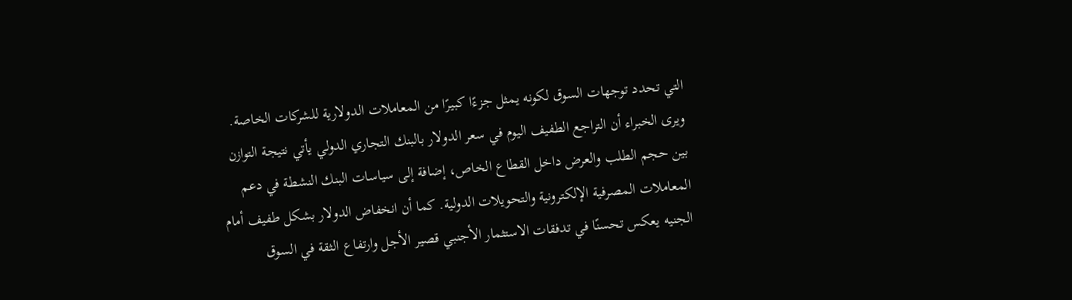التي تحدد توجهات السوق لكونه يمثل جزءًا كبيرًا من المعاملات الدولارية للشركات الخاصة. ويرى الخبراء أن التراجع الطفيف اليوم في سعر الدولار بالبنك التجاري الدولي يأتي نتيجة التوازن بين حجم الطلب والعرض داخل القطاع الخاص، إضافة إلى سياسات البنك النشطة في دعم المعاملات المصرفية الإلكترونية والتحويلات الدولية. كما أن انخفاض الدولار بشكل طفيف أمام الجنيه يعكس تحسنًا في تدفقات الاستثمار الأجنبي قصير الأجل وارتفاع الثقة في السوق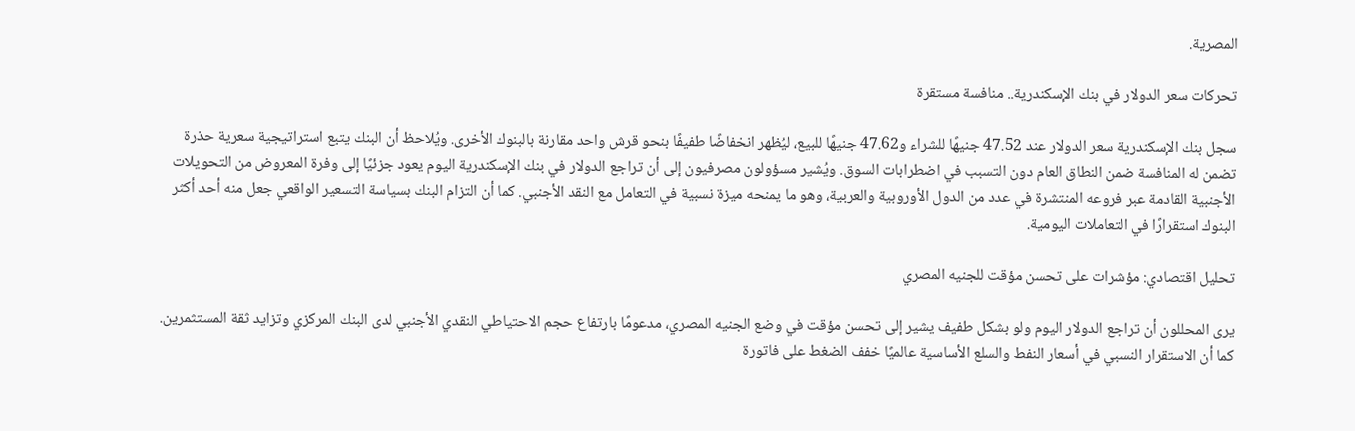المصرية.

تحركات سعر الدولار في بنك الإسكندرية.. منافسة مستقرة

سجل بنك الإسكندرية سعر الدولار عند 47.52 جنيهًا للشراء و47.62 جنيهًا للبيع، ليُظهر انخفاضًا طفيفًا بنحو قرش واحد مقارنة بالبنوك الأخرى. ويُلاحظ أن البنك يتبع استراتيجية سعرية حذرة تضمن له المنافسة ضمن النطاق العام دون التسبب في اضطرابات السوق. ويُشير مسؤولون مصرفيون إلى أن تراجع الدولار في بنك الإسكندرية اليوم يعود جزئيًا إلى وفرة المعروض من التحويلات الأجنبية القادمة عبر فروعه المنتشرة في عدد من الدول الأوروبية والعربية، وهو ما يمنحه ميزة نسبية في التعامل مع النقد الأجنبي. كما أن التزام البنك بسياسة التسعير الواقعي جعل منه أحد أكثر البنوك استقرارًا في التعاملات اليومية.

تحليل اقتصادي: مؤشرات على تحسن مؤقت للجنيه المصري

يرى المحللون أن تراجع الدولار اليوم ولو بشكل طفيف يشير إلى تحسن مؤقت في وضع الجنيه المصري، مدعومًا بارتفاع حجم الاحتياطي النقدي الأجنبي لدى البنك المركزي وتزايد ثقة المستثمرين. كما أن الاستقرار النسبي في أسعار النفط والسلع الأساسية عالميًا خفف الضغط على فاتورة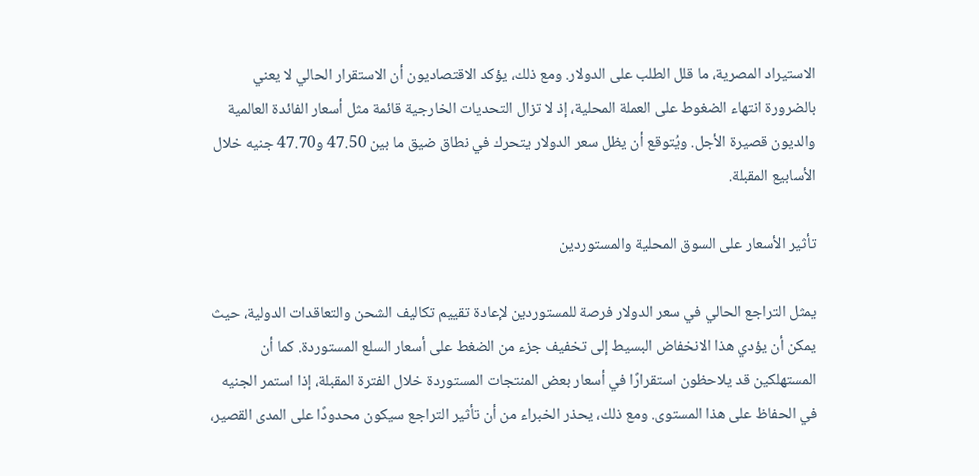الاستيراد المصرية، ما قلل الطلب على الدولار. ومع ذلك، يؤكد الاقتصاديون أن الاستقرار الحالي لا يعني بالضرورة انتهاء الضغوط على العملة المحلية، إذ لا تزال التحديات الخارجية قائمة مثل أسعار الفائدة العالمية والديون قصيرة الأجل. ويُتوقع أن يظل سعر الدولار يتحرك في نطاق ضيق ما بين 47.50 و47.70 جنيه خلال الأسابيع المقبلة.

تأثير الأسعار على السوق المحلية والمستوردين

يمثل التراجع الحالي في سعر الدولار فرصة للمستوردين لإعادة تقييم تكاليف الشحن والتعاقدات الدولية، حيث يمكن أن يؤدي هذا الانخفاض البسيط إلى تخفيف جزء من الضغط على أسعار السلع المستوردة. كما أن المستهلكين قد يلاحظون استقرارًا في أسعار بعض المنتجات المستوردة خلال الفترة المقبلة، إذا استمر الجنيه في الحفاظ على هذا المستوى. ومع ذلك، يحذر الخبراء من أن تأثير التراجع سيكون محدودًا على المدى القصير،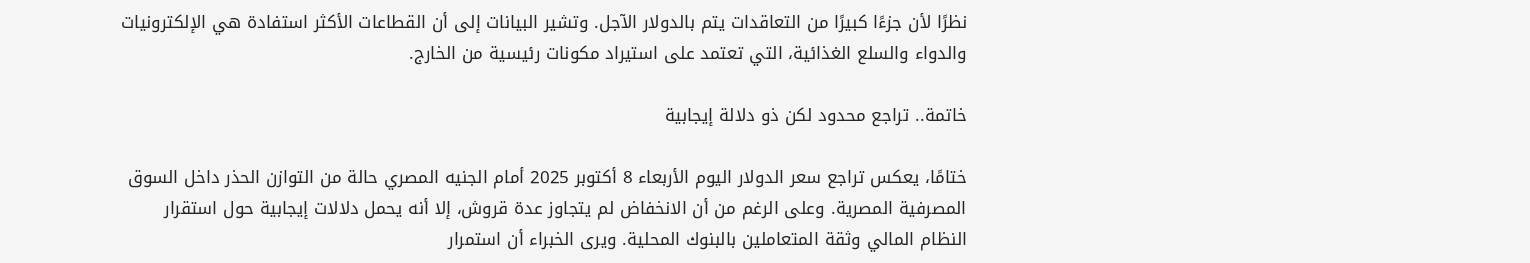نظرًا لأن جزءًا كبيرًا من التعاقدات يتم بالدولار الآجل. وتشير البيانات إلى أن القطاعات الأكثر استفادة هي الإلكترونيات والدواء والسلع الغذائية، التي تعتمد على استيراد مكونات رئيسية من الخارج.

خاتمة.. تراجع محدود لكن ذو دلالة إيجابية

ختامًا، يعكس تراجع سعر الدولار اليوم الأربعاء 8 أكتوبر 2025 أمام الجنيه المصري حالة من التوازن الحذر داخل السوق المصرفية المصرية. وعلى الرغم من أن الانخفاض لم يتجاوز عدة قروش، إلا أنه يحمل دلالات إيجابية حول استقرار النظام المالي وثقة المتعاملين بالبنوك المحلية. ويرى الخبراء أن استمرار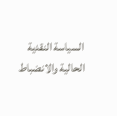السياسة النقدية الحالية والانضباط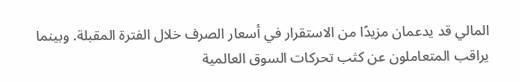المالي قد يدعمان مزيدًا من الاستقرار في أسعار الصرف خلال الفترة المقبلة. وبينما يراقب المتعاملون عن كثب تحركات السوق العالمية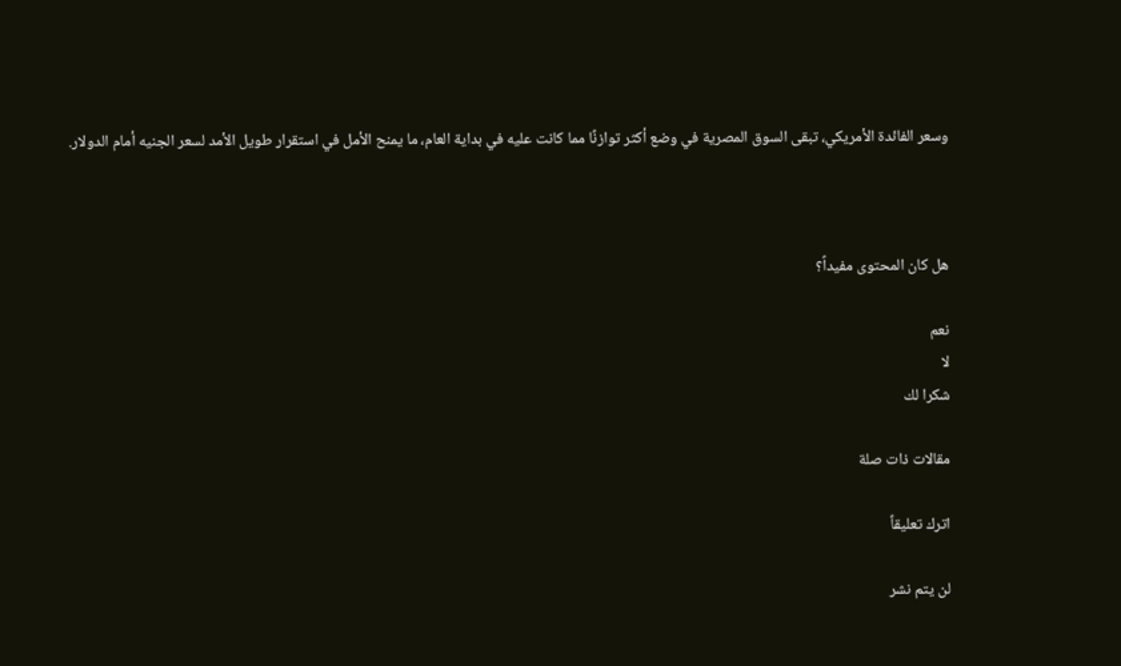وسعر الفائدة الأمريكي، تبقى السوق المصرية في وضع أكثر توازنًا مما كانت عليه في بداية العام، ما يمنح الأمل في استقرار طويل الأمد لسعر الجنيه أمام الدولار.



هل كان المحتوى مفيداً؟

نعم
لا
شكرا لك

مقالات ذات صلة

اترك تعليقاً

لن يتم نشر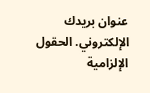عنوان بريدك الإلكتروني. الحقول الإلزامية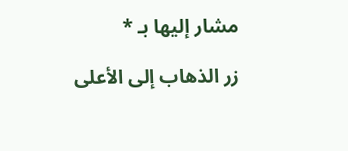مشار إليها بـ *

زر الذهاب إلى الأعلى